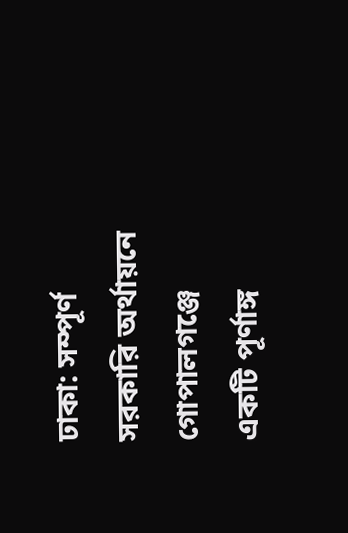ঢাকা: সম্পূর্ণ সরকারি অর্থায়নে গোপালগঞ্জে একটি পূর্ণাঙ্গ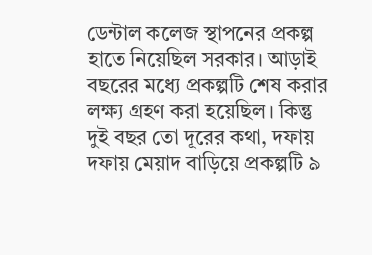ডেন্টাল কলেজ স্থাপনের প্রকল্প হাতে নিয়েছিল সরকার। আড়াই বছরের মধ্যে প্রকল্পটি শেষ করার লক্ষ্য গ্রহণ করা হয়েছিল। কিন্তু দুই বছর তো দূরের কথা, দফায় দফায় মেয়াদ বাড়িয়ে প্রকল্পটি ৯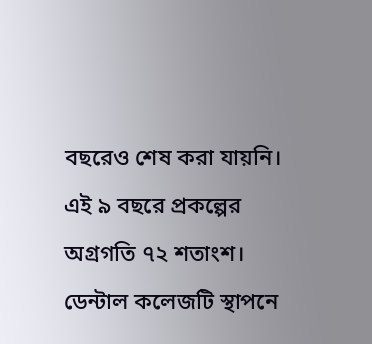বছরেও শেষ করা যায়নি। এই ৯ বছরে প্রকল্পের অগ্রগতি ৭২ শতাংশ। ডেন্টাল কলেজটি স্থাপনে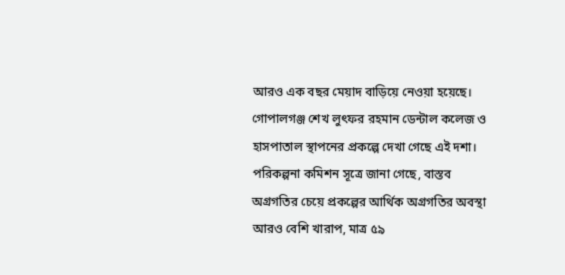আরও এক বছর মেয়াদ বাড়িয়ে নেওয়া হয়েছে।
গোপালগঞ্জ শেখ লুৎফর রহমান ডেন্টাল কলেজ ও হাসপাতাল স্থাপনের প্রকল্পে দেখা গেছে এই দশা। পরিকল্পনা কমিশন সূত্রে জানা গেছে, বাস্তব অগ্রগতির চেয়ে প্রকল্পের আর্থিক অগ্রগতির অবস্থা আরও বেশি খারাপ, মাত্র ৫৯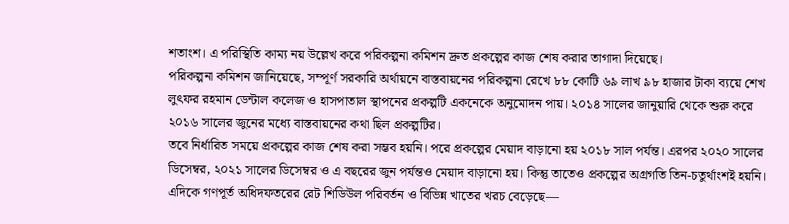শতাংশ। এ পরিস্থিতি কাম্য নয় উল্লেখ করে পরিকল্পনা কমিশন দ্রুত প্রকল্পের কাজ শেষ করার তাগাদা দিয়েছে।
পরিকল্পনা কমিশন জানিয়েছে, সম্পূর্ণ সরকারি অর্থায়নে বাস্তবায়নের পরিকল্পনা রেখে ৮৮ কোটি ৬৯ লাখ ৯৮ হাজার টাকা ব্যয়ে শেখ লুৎফর রহমান ডেন্টাল কলেজ ও হাসপাতাল স্থাপনের প্রকল্পটি একনেকে অনুমোদন পায়। ২০১৪ সালের জানুয়ারি থেকে শুরু করে ২০১৬ সালের জুনের মধ্যে বাস্তবায়নের কথা ছিল প্রকল্পটির।
তবে নির্ধারিত সময়ে প্রকল্পের কাজ শেষ করা সম্ভব হয়নি। পরে প্রকল্পের মেয়াদ বাড়ানো হয় ২০১৮ সাল পর্যন্ত। এরপর ২০২০ সালের ডিসেম্বর, ২০২১ সালের ডিসেম্বর ও এ বছরের জুন পর্যন্তও মেয়াদ বাড়ানো হয়। কিন্তু তাতেও প্রকল্পের অগ্রগতি তিন-চতুর্থাংশই হয়নি।
এদিকে গণপূর্ত অধিদফতরের রেট শিডিউল পরিবর্তন ও বিভিন্ন খাতের খরচ বেড়েছে—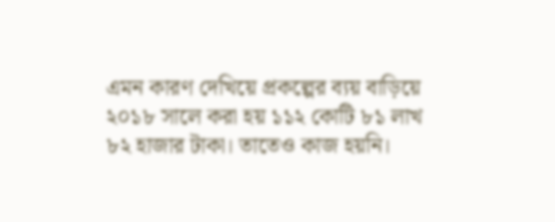এমন কারণ দেখিয়ে প্রকল্পের ব্যয় বাড়িয়ে ২০১৮ সালে করা হয় ১১২ কোটি ৮১ লাখ ৮২ হাজার টাকা। তাতেও কাজ হয়নি।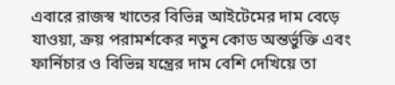এবারে রাজস্ব খাতের বিভিন্ন আইটেমের দাম বেড়ে যাওয়া, ক্রয় পরামর্শকের নতুন কোড অন্তর্ভুক্তি এবং ফার্নিচার ও বিভিন্ন যন্ত্রের দাম বেশি দেখিয়ে তা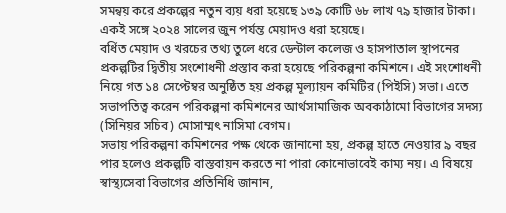সমন্বয় করে প্রকল্পের নতুন ব্যয় ধরা হয়েছে ১৩৯ কোটি ৬৮ লাখ ৭৯ হাজার টাকা। একই সঙ্গে ২০২৪ সালের জুন পর্যন্ত মেয়াদও ধরা হয়েছে।
বর্ধিত মেয়াদ ও খরচের তথ্য তুলে ধরে ডেন্টাল কলেজ ও হাসপাতাল স্থাপনের প্রকল্পটির দ্বিতীয় সংশোধনী প্রস্তাব করা হয়েছে পরিকল্পনা কমিশনে। এই সংশোধনী নিয়ে গত ১৪ সেপ্টেম্বর অনুষ্ঠিত হয় প্রকল্প মূল্যায়ন কমিটির (পিইসি) সভা। এতে সভাপতিত্ব করেন পরিকল্পনা কমিশনের আর্থসামাজিক অবকাঠামো বিভাগের সদস্য (সিনিয়র সচিব) মোসাম্মৎ নাসিমা বেগম।
সভায় পরিকল্পনা কমিশনের পক্ষ থেকে জানানো হয়, প্রকল্প হাতে নেওয়ার ৯ বছর পার হলেও প্রকল্পটি বাস্তবায়ন করতে না পারা কোনোভাবেই কাম্য নয়। এ বিষয়ে স্বাস্থ্যসেবা বিভাগের প্রতিনিধি জানান,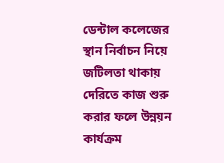ডেন্টাল কলেজের স্থান নির্বাচন নিয়ে জটিলতা থাকায় দেরিতে কাজ শুরু করার ফলে উন্নয়ন কার্যক্রম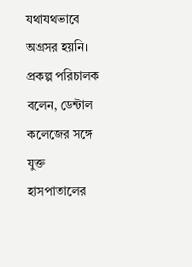যথাযথভাবে অগ্রসর হয়নি।
প্রকল্প পরিচালক বলেন, ডেন্টাল কলেজের সঙ্গে যুক্ত হাসপাতালের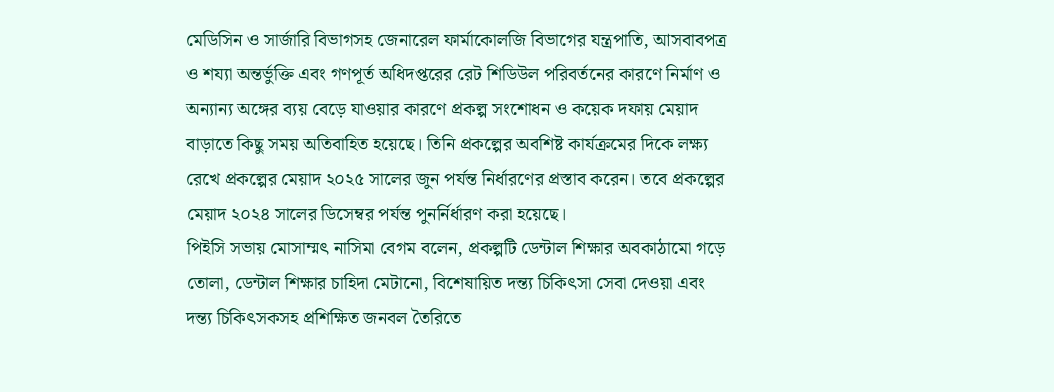মেডিসিন ও সার্জারি বিভাগসহ জেনারেল ফার্মাকোলজি বিভাগের যন্ত্রপাতি, আসবাবপত্র ও শয্যা অন্তর্ভুক্তি এবং গণপূর্ত অধিদপ্তরের রেট শিডিউল পরিবর্তনের কারণে নির্মাণ ও অন্যান্য অঙ্গের ব্যয় বেড়ে যাওয়ার কারণে প্রকল্প সংশোধন ও কয়েক দফায় মেয়াদ বাড়াতে কিছু সময় অতিবাহিত হয়েছে। তিনি প্রকল্পের অবশিষ্ট কার্যক্রমের দিকে লক্ষ্য রেখে প্রকল্পের মেয়াদ ২০২৫ সালের জুন পর্যন্ত নির্ধারণের প্রস্তাব করেন। তবে প্রকল্পের মেয়াদ ২০২৪ সালের ডিসেম্বর পর্যন্ত পুনর্নির্ধারণ করা হয়েছে।
পিইসি সভায় মোসাম্মৎ নাসিমা বেগম বলেন, প্রকল্পটি ডেন্টাল শিক্ষার অবকাঠামো গড়ে তোলা, ডেন্টাল শিক্ষার চাহিদা মেটানো, বিশেষায়িত দন্ত্য চিকিৎসা সেবা দেওয়া এবং দন্ত্য চিকিৎসকসহ প্রশিক্ষিত জনবল তৈরিতে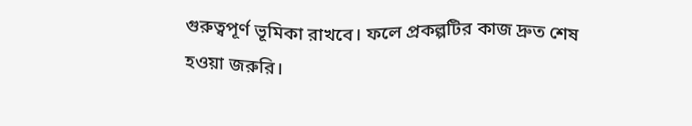গুরুত্বপূর্ণ ভূমিকা রাখবে। ফলে প্রকল্পটির কাজ দ্রুত শেষ হওয়া জরুরি।